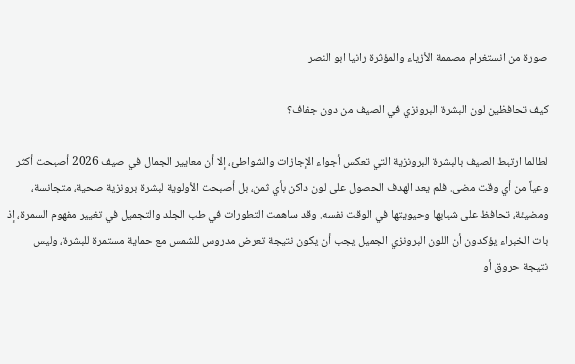صورة من انستغرام مصممة الأزياء والمؤثرة رانيا ابو النصر

كيف تحافظين لون البشرة البرونزي في الصيف من دون جفاف؟

لطالما ارتبط الصيف بالبشرة البرونزية التي تعكس أجواء الإجازات والشواطئ، إلا أن معايير الجمال في صيف 2026 أصبحت أكثر وعياً من أي وقت مضى. فلم يعد الهدف الحصول على لون داكن بأي ثمن، بل أصبحت الأولوية لبشرة برونزية صحية، متجانسة، ومضيئة، تحافظ على شبابها وحيويتها في الوقت نفسه. وقد ساهمت التطورات في طب الجلد والتجميل في تغيير مفهوم السمرة، إذ بات الخبراء يؤكدون أن اللون البرونزي الجميل يجب أن يكون نتيجة تعرض مدروس للشمس مع حماية مستمرة للبشرة، وليس نتيجة حروق أو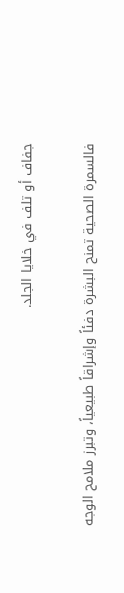جفاف أو تلف في خلايا الجلد.

فالسمرة الصحية تمنح البشرة دفئاً وإشراقاً طبيعياً، وتبرز ملامح الوجه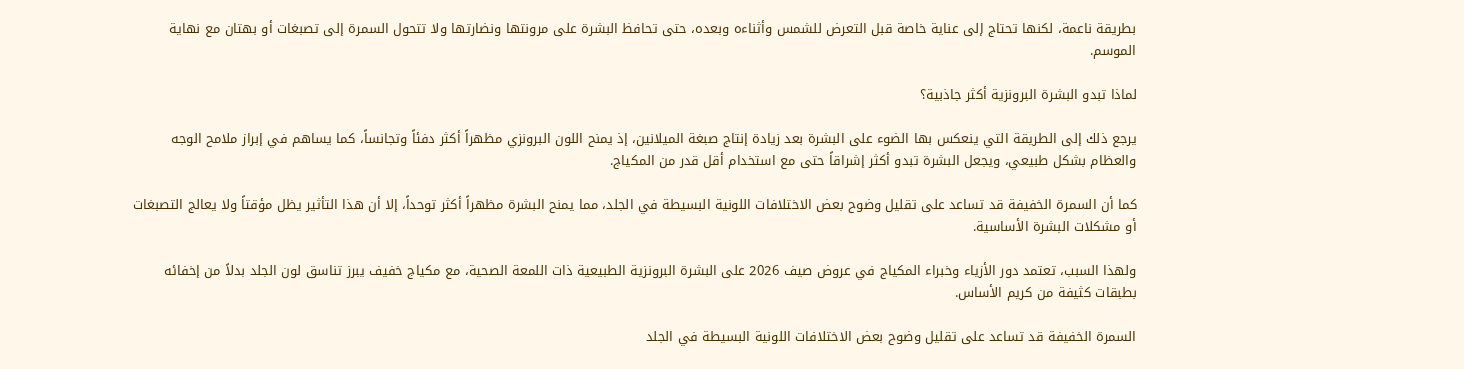بطريقة ناعمة، لكنها تحتاج إلى عناية خاصة قبل التعرض للشمس وأثناءه وبعده، حتى تحافظ البشرة على مرونتها ونضارتها ولا تتحول السمرة إلى تصبغات أو بهتان مع نهاية الموسم.

لماذا تبدو البشرة البرونزية أكثر جاذبية؟

يرجع ذلك إلى الطريقة التي ينعكس بها الضوء على البشرة بعد زيادة إنتاج صبغة الميلانين، إذ يمنح اللون البرونزي مظهراً أكثر دفئاً وتجانساً، كما يساهم في إبراز ملامح الوجه والعظام بشكل طبيعي، ويجعل البشرة تبدو أكثر إشراقاً حتى مع استخدام أقل قدر من المكياج.

كما أن السمرة الخفيفة قد تساعد على تقليل وضوح بعض الاختلافات اللونية البسيطة في الجلد، مما يمنح البشرة مظهراً أكثر توحداً، إلا أن هذا التأثير يظل مؤقتاً ولا يعالج التصبغات أو مشكلات البشرة الأساسية.

ولهذا السبب، تعتمد دور الأزياء وخبراء المكياج في عروض صيف 2026 على البشرة البرونزية الطبيعية ذات اللمعة الصحية، مع مكياج خفيف يبرز تناسق لون الجلد بدلاً من إخفائه بطبقات كثيفة من كريم الأساس.

السمرة الخفيفة قد تساعد على تقليل وضوح بعض الاختلافات اللونية البسيطة في الجلد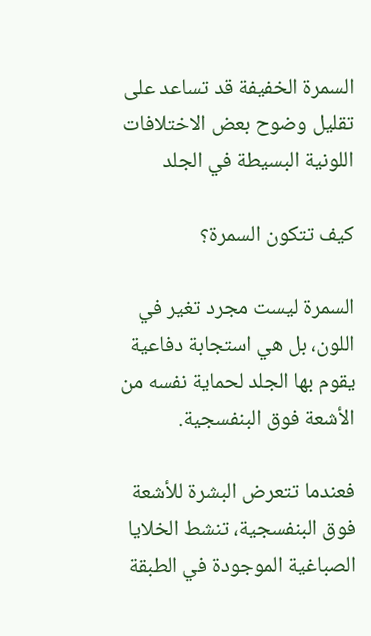السمرة الخفيفة قد تساعد على تقليل وضوح بعض الاختلافات اللونية البسيطة في الجلد

كيف تتكون السمرة؟

السمرة ليست مجرد تغير في اللون، بل هي استجابة دفاعية يقوم بها الجلد لحماية نفسه من الأشعة فوق البنفسجية.

فعندما تتعرض البشرة للأشعة فوق البنفسجية، تنشط الخلايا الصباغية الموجودة في الطبقة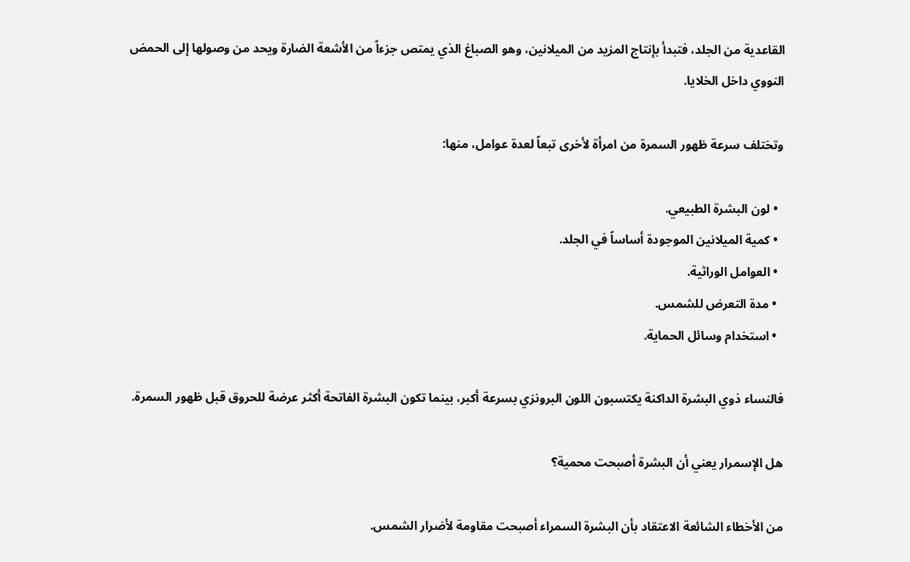القاعدية من الجلد، فتبدأ بإنتاج المزيد من الميلانين، وهو الصباغ الذي يمتص جزءاً من الأشعة الضارة ويحد من وصولها إلى الحمض النووي داخل الخلايا.

وتختلف سرعة ظهور السمرة من امرأة لأخرى تبعاً لعدة عوامل، منها:

  • لون البشرة الطبيعي.
  • كمية الميلانين الموجودة أساساً في الجلد.
  • العوامل الوراثية.
  • مدة التعرض للشمس.
  • استخدام وسائل الحماية.

فالنساء ذوي البشرة الداكنة يكتسبون اللون البرونزي بسرعة أكبر، بينما تكون البشرة الفاتحة أكثر عرضة للحروق قبل ظهور السمرة.

هل الإسمرار يعني أن البشرة أصبحت محمية؟

من الأخطاء الشائعة الاعتقاد بأن البشرة السمراء أصبحت مقاومة لأضرار الشمس.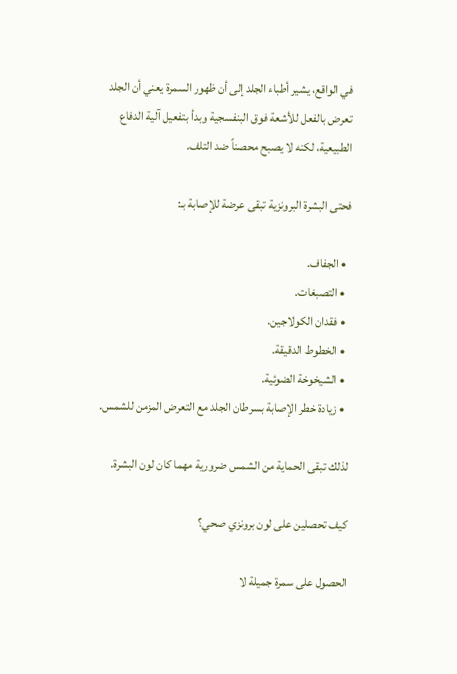في الواقع، يشير أطباء الجلد إلى أن ظهور السمرة يعني أن الجلد تعرض بالفعل للأشعة فوق البنفسجية وبدأ بتفعيل آلية الدفاع الطبيعية، لكنه لا يصبح محصناً ضد التلف.

فحتى البشرة البرونزية تبقى عرضة للإصابة بـ:

  • الجفاف.
  • التصبغات.
  • فقدان الكولاجين.
  • الخطوط الدقيقة.
  • الشيخوخة الضوئية.
  • زيادة خطر الإصابة بسرطان الجلد مع التعرض المزمن للشمس.

لذلك تبقى الحماية من الشمس ضرورية مهما كان لون البشرة.

كيف تحصلين على لون برونزي صحي؟

الحصول على سمرة جميلة لا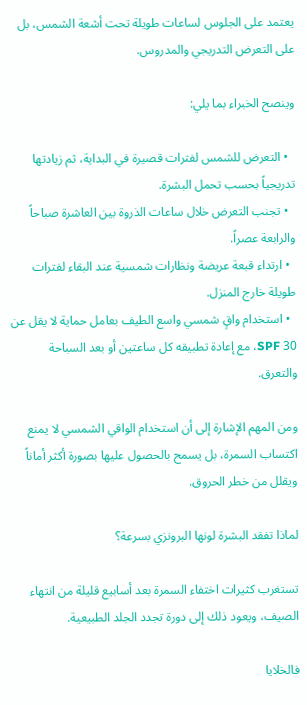يعتمد على الجلوس لساعات طويلة تحت أشعة الشمس، بل على التعرض التدريجي والمدروس.

وينصح الخبراء بما يلي:

  • التعرض للشمس لفترات قصيرة في البداية، ثم زيادتها تدريجياً بحسب تحمل البشرة.
  • تجنب التعرض خلال ساعات الذروة بين العاشرة صباحاً والرابعة عصراً.
  • ارتداء قبعة عريضة ونظارات شمسية عند البقاء لفترات طويلة خارج المنزل.
  • استخدام واقٍ شمسي واسع الطيف بعامل حماية لا يقل عن SPF 30، مع إعادة تطبيقه كل ساعتين أو بعد السباحة والتعرق.

ومن المهم الإشارة إلى أن استخدام الواقي الشمسي لا يمنع اكتساب السمرة، بل يسمح بالحصول عليها بصورة أكثر أماناً ويقلل من خطر الحروق.

لماذا تفقد البشرة لونها البرونزي بسرعة؟

تستغرب كثيرات اختفاء السمرة بعد أسابيع قليلة من انتهاء الصيف، ويعود ذلك إلى دورة تجدد الجلد الطبيعية.

فالخلايا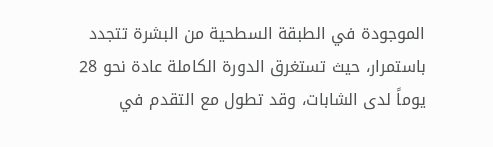الموجودة في الطبقة السطحية من البشرة تتجدد باستمرار، حيث تستغرق الدورة الكاملة عادة نحو 28 يوماً لدى الشابات، وقد تطول مع التقدم في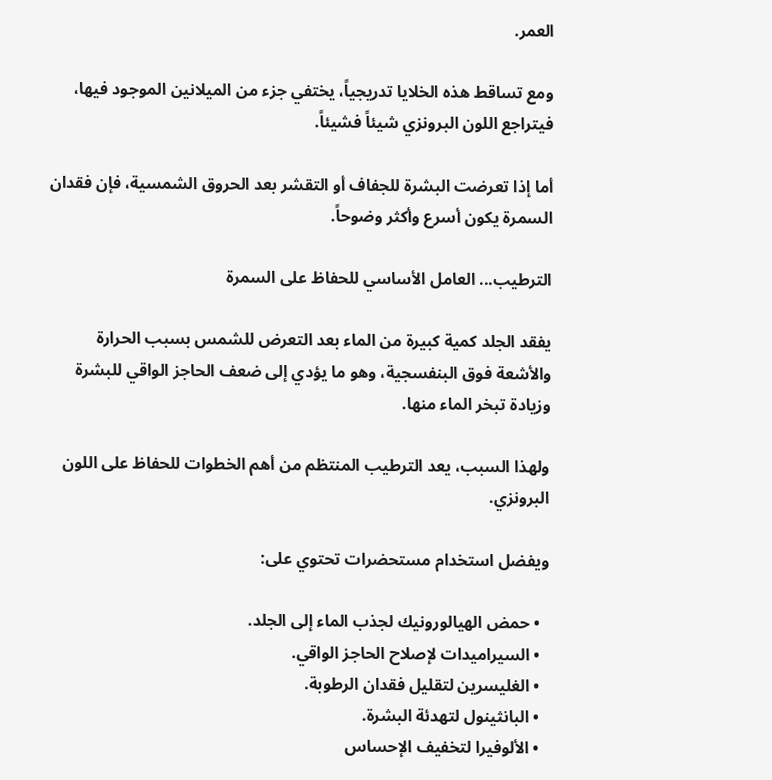العمر.

ومع تساقط هذه الخلايا تدريجياً، يختفي جزء من الميلانين الموجود فيها، فيتراجع اللون البرونزي شيئاً فشيئاً.

أما إذا تعرضت البشرة للجفاف أو التقشر بعد الحروق الشمسية، فإن فقدان السمرة يكون أسرع وأكثر وضوحاً.

الترطيب... العامل الأساسي للحفاظ على السمرة

يفقد الجلد كمية كبيرة من الماء بعد التعرض للشمس بسبب الحرارة والأشعة فوق البنفسجية، وهو ما يؤدي إلى ضعف الحاجز الواقي للبشرة وزيادة تبخر الماء منها.

ولهذا السبب، يعد الترطيب المنتظم من أهم الخطوات للحفاظ على اللون البرونزي.

ويفضل استخدام مستحضرات تحتوي على:

  • حمض الهيالورونيك لجذب الماء إلى الجلد.
  • السيراميدات لإصلاح الحاجز الواقي.
  • الغليسرين لتقليل فقدان الرطوبة.
  • البانثينول لتهدئة البشرة.
  • الألوفيرا لتخفيف الإحساس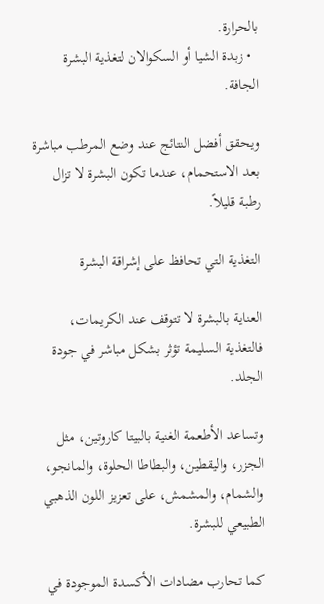بالحرارة.
  • زبدة الشيا أو السكوالان لتغذية البشرة الجافة.

ويحقق أفضل النتائج عند وضع المرطب مباشرة بعد الاستحمام، عندما تكون البشرة لا تزال رطبة قليلاً.

التغذية التي تحافظ على إشراقة البشرة

العناية بالبشرة لا تتوقف عند الكريمات، فالتغذية السليمة تؤثر بشكل مباشر في جودة الجلد.

وتساعد الأطعمة الغنية بالبيتا كاروتين، مثل الجزر، واليقطين، والبطاطا الحلوة، والمانجو، والشمام، والمشمش، على تعزيز اللون الذهبي الطبيعي للبشرة.

كما تحارب مضادات الأكسدة الموجودة في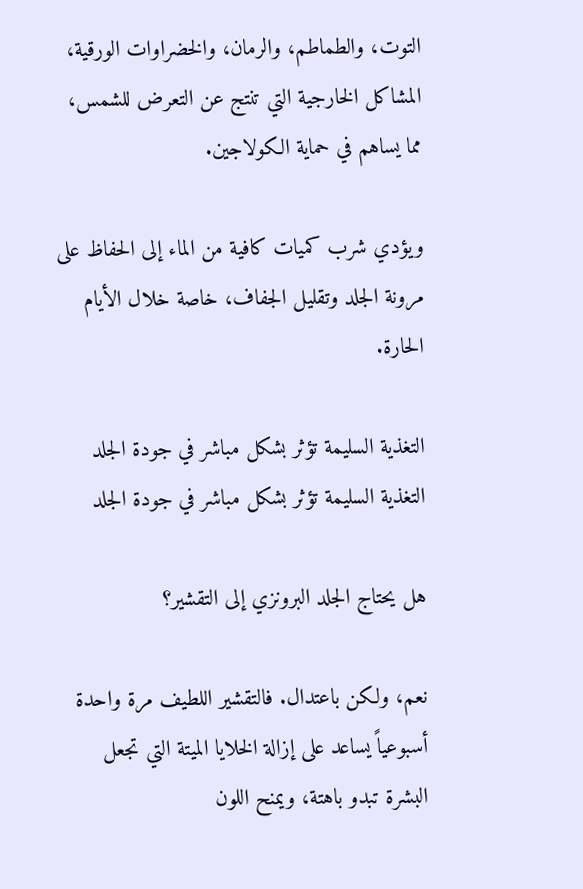التوت، والطماطم، والرمان، والخضراوات الورقية، المشاكل الخارجية التي تنتج عن التعرض للشمس، مما يساهم في حماية الكولاجين.

ويؤدي شرب كميات كافية من الماء إلى الحفاظ على مرونة الجلد وتقليل الجفاف، خاصة خلال الأيام الحارة.

التغذية السليمة تؤثر بشكل مباشر في جودة الجلد
التغذية السليمة تؤثر بشكل مباشر في جودة الجلد

هل يحتاج الجلد البرونزي إلى التقشير؟

نعم، ولكن باعتدال. فالتقشير اللطيف مرة واحدة أسبوعياً يساعد على إزالة الخلايا الميتة التي تجعل البشرة تبدو باهتة، ويمنح اللون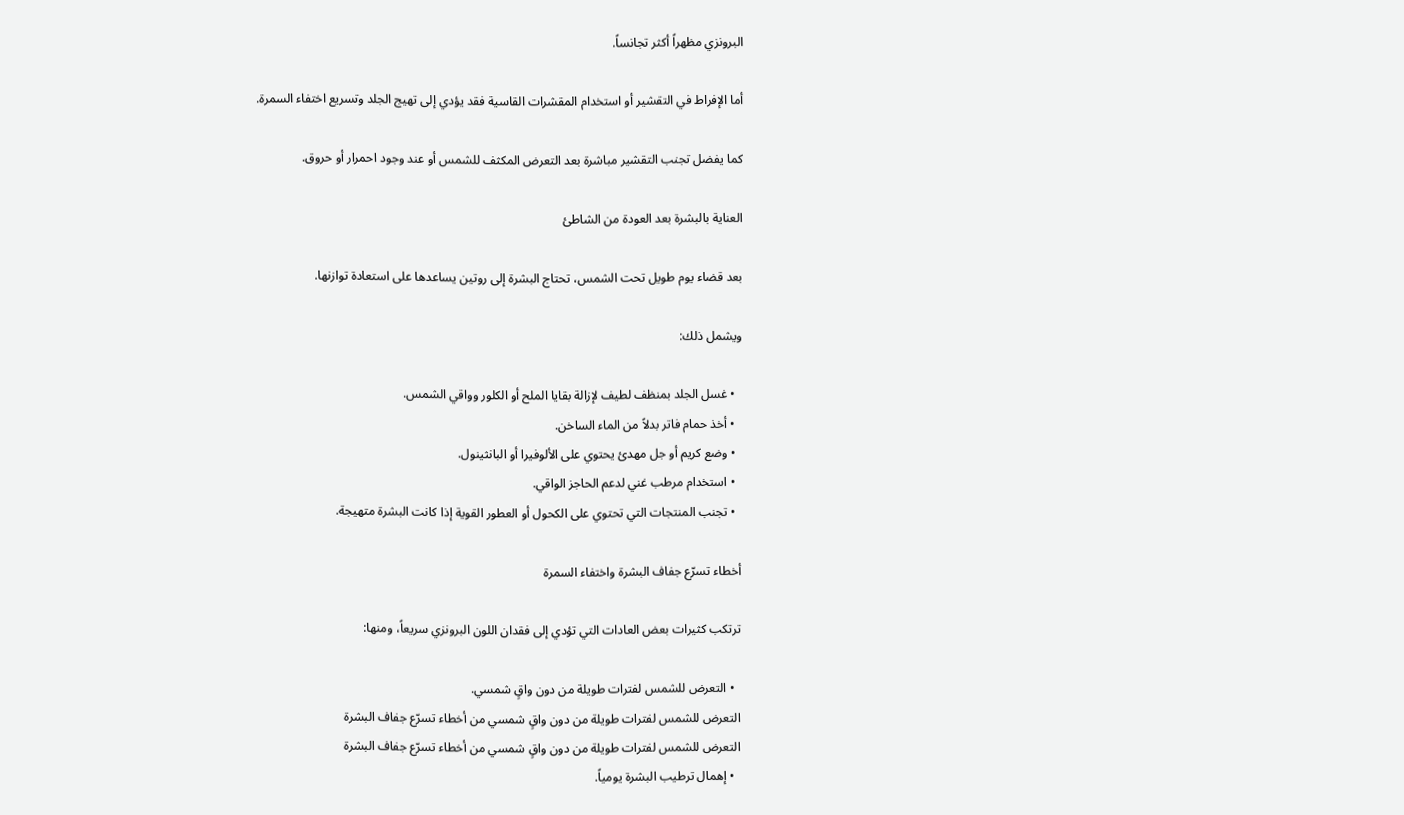البرونزي مظهراً أكثر تجانساً.

أما الإفراط في التقشير أو استخدام المقشرات القاسية فقد يؤدي إلى تهيج الجلد وتسريع اختفاء السمرة.

كما يفضل تجنب التقشير مباشرة بعد التعرض المكثف للشمس أو عند وجود احمرار أو حروق.

العناية بالبشرة بعد العودة من الشاطئ

بعد قضاء يوم طويل تحت الشمس، تحتاج البشرة إلى روتين يساعدها على استعادة توازنها.

ويشمل ذلك:

  • غسل الجلد بمنظف لطيف لإزالة بقايا الملح أو الكلور وواقي الشمس.
  • أخذ حمام فاتر بدلاً من الماء الساخن.
  • وضع كريم أو جل مهدئ يحتوي على الألوفيرا أو البانثينول.
  • استخدام مرطب غني لدعم الحاجز الواقي.
  • تجنب المنتجات التي تحتوي على الكحول أو العطور القوية إذا كانت البشرة متهيجة.

أخطاء تسرّع جفاف البشرة واختفاء السمرة

ترتكب كثيرات بعض العادات التي تؤدي إلى فقدان اللون البرونزي سريعاً، ومنها:

  • التعرض للشمس لفترات طويلة من دون واقٍ شمسي.
التعرض للشمس لفترات طويلة من دون واقٍ شمسي من أخطاء تسرّع جفاف البشرة
التعرض للشمس لفترات طويلة من دون واقٍ شمسي من أخطاء تسرّع جفاف البشرة
  • إهمال ترطيب البشرة يومياً.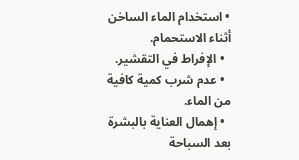• استخدام الماء الساخن أثناء الاستحمام.
  • الإفراط في التقشير.
  • عدم شرب كمية كافية من الماء.
  • إهمال العناية بالبشرة بعد السباحة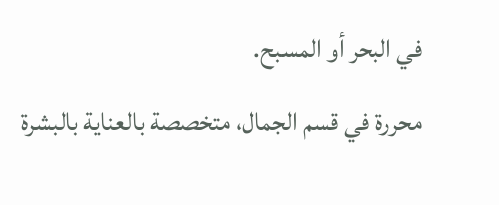في البحر أو المسبح.
محررة في قسم الجمال، متخصصة بالعناية بالبشرة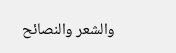والشعر والنصائح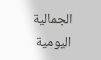الجمالية اليومية